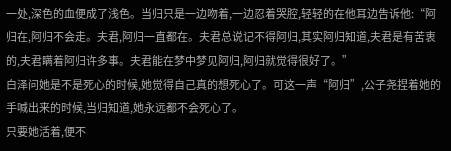一处,深色的血便成了浅色。当归只是一边吻着,一边忍着哭腔,轻轻的在他耳边告诉他:“阿归在,阿归不会走。夫君,阿归一直都在。夫君总说记不得阿归,其实阿归知道,夫君是有苦衷的,夫君瞒着阿归许多事。夫君能在梦中梦见阿归,阿归就觉得很好了。”
白泽问她是不是死心的时候,她觉得自己真的想死心了。可这一声“阿归”,公子尧捏着她的手喊出来的时候,当归知道,她永远都不会死心了。
只要她活着,便不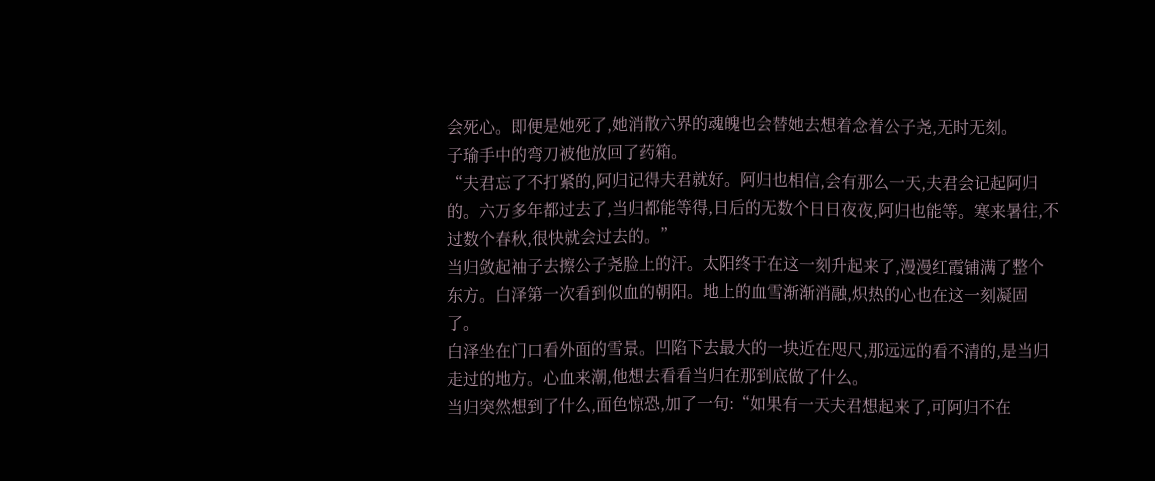会死心。即便是她死了,她消散六界的魂魄也会替她去想着念着公子尧,无时无刻。
子瑜手中的弯刀被他放回了药箱。
“夫君忘了不打紧的,阿归记得夫君就好。阿归也相信,会有那么一天,夫君会记起阿归的。六万多年都过去了,当归都能等得,日后的无数个日日夜夜,阿归也能等。寒来暑往,不过数个春秋,很快就会过去的。”
当归敛起袖子去擦公子尧脸上的汗。太阳终于在这一刻升起来了,漫漫红霞铺满了整个东方。白泽第一次看到似血的朝阳。地上的血雪渐渐消融,炽热的心也在这一刻凝固了。
白泽坐在门口看外面的雪景。凹陷下去最大的一块近在咫尺,那远远的看不清的,是当归走过的地方。心血来潮,他想去看看当归在那到底做了什么。
当归突然想到了什么,面色惊恐,加了一句:“如果有一天夫君想起来了,可阿归不在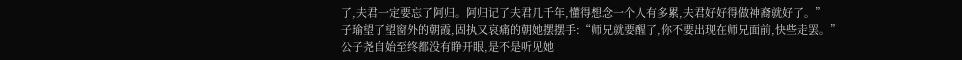了,夫君一定要忘了阿归。阿归记了夫君几千年,懂得想念一个人有多累,夫君好好得做神裔就好了。”
子瑜望了望窗外的朝霞,固执又哀痛的朝她摆摆手:“师兄就要醒了,你不要出现在师兄面前,快些走罢。”
公子尧自始至终都没有睁开眼,是不是听见她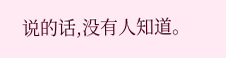说的话,没有人知道。